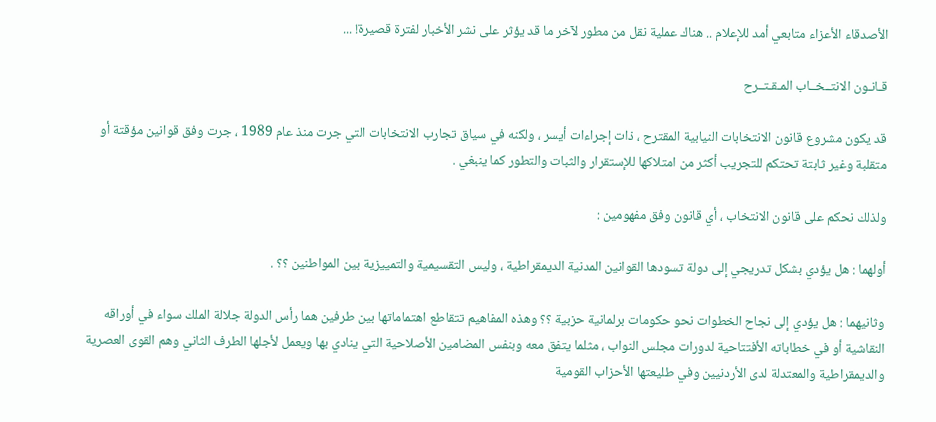الأصدقاء الأعزاء متابعي أمد للإعلام .. هناك عملية نقل من مطور لآخر ما قد يؤثر على نشر الأخبار لفترة قصيرة! ...

قـانـون الانتــخــاب المـقـتــرح

قد يكون مشروع قانون الانتخابات النيابية المقترح ، ذات إجراءات أيسر ، ولكنه في سياق تجارب الانتخابات التي جرت منذ عام 1989 ، جرت وفق قوانين مؤقتة أو متقلبة وغير ثابتة تحتكم للتجريب أكثر من امتلاكها للإستقرار والثبات والتطور كما ينبغي .

ولذلك نحكم على قانون الانتخاب ، أي قانون وفق مفهومين :

أولهما : هل يؤدي بشكل تدريجي إلى دولة تسودها القوانين المدنية الديمقراطية ، وليس التقسيمية والتمييزية بين المواطنين ؟؟ .

وثانيهما : هل يؤدي إلى نجاح الخطوات نحو حكومات برلمانية حزبية ؟؟ وهذه المفاهيم تتقاطع اهتماماتها بين طرفين هما رأس الدولة جلالة الملك سواء في أوراقه النقاشية أو في خطاباته الأفتتاحية لدورات مجلس النواب ، مثلما يتفق معه وبنفس المضامين الأصلاحية التي ينادي بها ويعمل لأجلها الطرف الثاني وهم القوى العصرية والديمقراطية والمعتدلة لدى الأردنيين وفي طليعتها الأحزاب القومية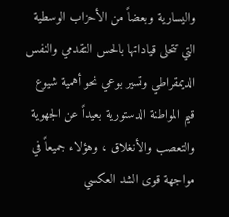واليسارية وبعضاً من الأحزاب الوسطية التي تتحلى قياداتها بالحس التقدمي والنفس الديمقراطي وتسير بوعي نحو أهمية شيوع قيم المواطنة الدستورية بعيداً عن الجهوية والتعصب والأنغلاق ، وهؤلاء جميعاً في مواجهة قوى الشد العكسي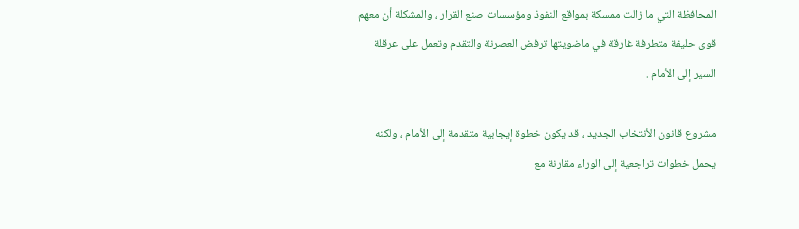المحافظة التي ما زالت ممسكة بمواقع النفوذ ومؤسسات صنع القرار ، والمشكلة أن معهم قوى حليفة متطرفة غارقة في ماضويتها ترفض العصرنة والتقدم وتعمل على عرقلة السير إلى الأمام .

مشروع قانون الأنتخاب الجديد ، قد يكون خطوة إيجابية متقدمة إلى الأمام ، ولكنه يحمل خطوات تراجعية إلى الوراء مقارنة مع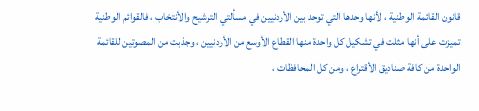قانون القائمة الوطنية ، لأنها وحدها التي توحد بين الأردنيين في مسألتي الترشيح والأنتخاب ، فالقوائم الوطنية تميزت على أنها مثلت في تشكيل كل واحدة منها القطاع الأوسع من الأردنيين ، وجذبت من المصوتين للقائمة الواحدة من كافة صناديق الأقتراع ، ومن كل المحافظات ،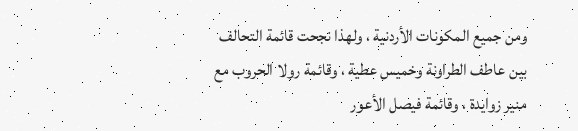ومن جميع المكونات الأردنية ، ولهذا نجحت قائمة التحالف بين عاطف الطراونة وخميس عطية ، وقائمة رولا الحروب مع منير زوايدة ، وقائمة فيصل الأعور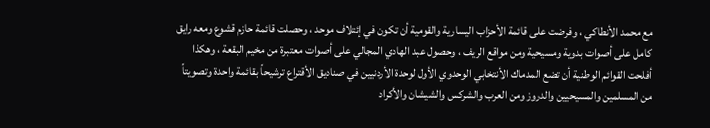مع محمد الأنطاكي ، وفرضت على قائمة الأحزاب اليسارية والقومية أن تكون في إئتلاف موحد ، وحصلت قائمة حازم قشوع ومعه رايق كامل على أصوات بدوية ومسيحية ومن مواقع الريف ، وحصول عبد الهادي المجالي على أصوات معتبرة من مخيم البقعة ، وهكذا أفلحت القوائم الوطنية أن تضع المدماك الأنتخابي الوحدوي الأول لوحدة الأردنيين في صناديق الأقتراع ترشيحاً بقائمة واحدة وتصويتاً من المسلمين والمسيحيين والدروز ومن العرب والشركس والشيشان والأكراد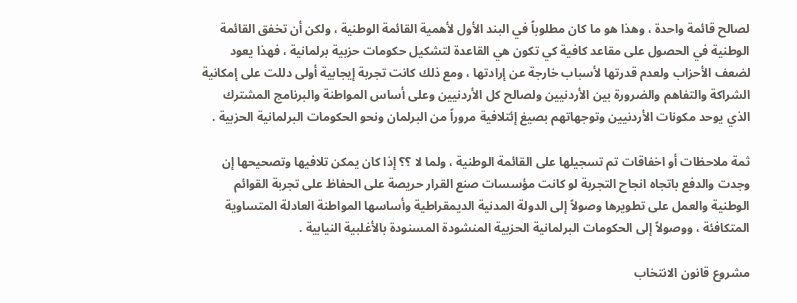لصالح قائمة واحدة ، وهذا هو ما كان مطلوباً في البند الأول لأهمية القائمة الوطنية ، ولكن أن تخفق القائمة الوطنية في الحصول على مقاعد كافية كي تكون هي القاعدة لتشكيل حكومات حزبية برلمانية ، فهذا يعود لضعف الأحزاب ولعدم قدرتها لأسباب خارجة عن إرادتها ، ومع ذلك كانت تجربة إيجابية أولى دللت على إمكانية الشراكة والتفاهم والضرورة بين الأردنيين ولصالح كل الأردنيين وعلى أساس المواطنة والبرنامج المشترك الذي يوحد مكونات الأردنيين وتوجهاتهم بصيغ إئتلافية مروراً من البرلمان ونحو الحكومات البرلمانية الحزبية .

ثمة ملاحظات أو اخفاقات تم تسجيلها على القائمة الوطنية ، ولما لا ؟؟ إذا كان يمكن تلافيها وتصحيحها إن وجدت والدفع باتجاه انجاح التجربة لو كانت مؤسسات صنع القرار حريصة على الحفاظ على تجربة القوائم الوطنية والعمل على تطويرها وصولاً إلى الدولة المدنية الديمقراطية وأساسها المواطنة العادلة المتساوية المتكافئة ، ووصولاً إلى الحكومات البرلمانية الحزبية المنشودة المسنودة بالأغلبية النيابية .

مشروع قانون الانتخاب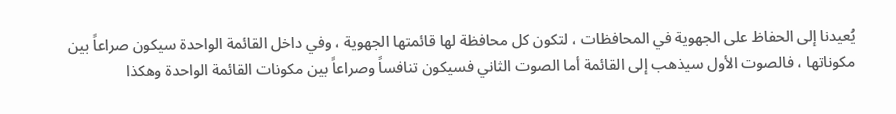يُعيدنا إلى الحفاظ على الجهوية في المحافظات ، لتكون كل محافظة لها قائمتها الجهوية ، وفي داخل القائمة الواحدة سيكون صراعاً بين مكوناتها ، فالصوت الأول سيذهب إلى القائمة أما الصوت الثاني فسيكون تنافساً وصراعاً بين مكونات القائمة الواحدة وهكذا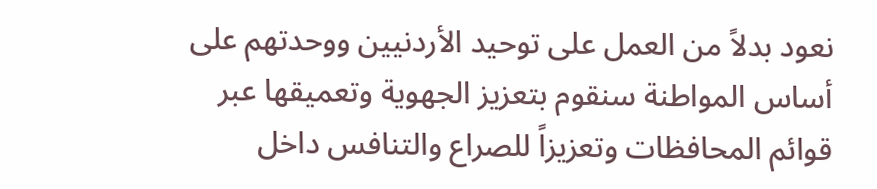نعود بدلاً من العمل على توحيد الأردنيين ووحدتهم على أساس المواطنة سنقوم بتعزيز الجهوية وتعميقها عبر قوائم المحافظات وتعزيزاً للصراع والتنافس داخل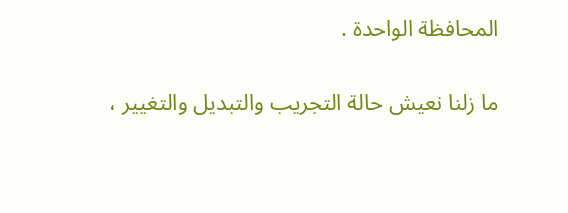المحافظة الواحدة .

ما زلنا نعيش حالة التجريب والتبديل والتغيير ،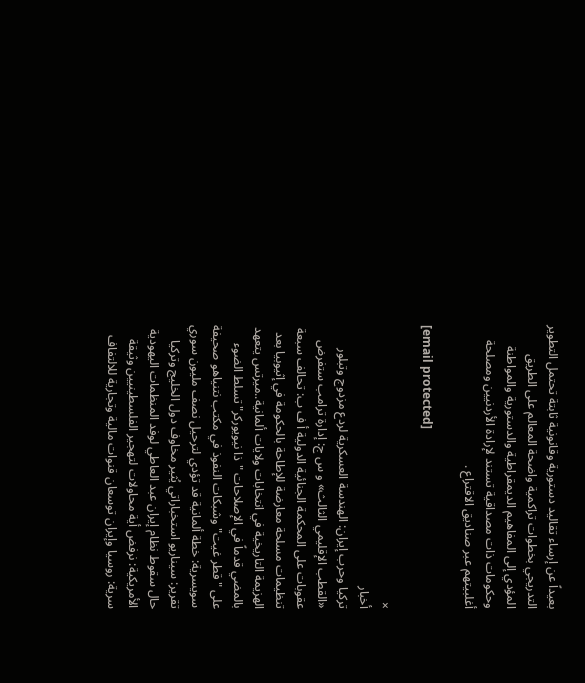بعيداً عن إرساء تقاليد دستورية وقانونية ثابتة تحتمل التطوير التدريجي بخطوات تراكمية واضحة المعالم على الطريق المؤدي إلى المفاهيم الديمقراطية والدستورية والمواطنة وحكومات ذات مصداقية تستند لإرادة الأردنيين ومصلحة أغلبيتهم عبر صناديق الاقتراع .

[email protected]

×
أخبار
تركيا وحرب إيران: الهندسة العسكرية لردع مزدوج وتبلور «القطب الإقليمي الثالث» و س ج: إدارة ترامب ستفرض عقوبات على المحكمة الجنائية الدولية أ ف ب: تحالف سبعة تنظيمات مسلحة معارضة للإطاحة بالحكومة في إثيوبيا بعد الهزيمة التاريخية في انتخابات ولايات ألمانية..ميرتس يتعهد بالمضي قدماً في الإصلاحات "ذا نيويوركر" تسلط الضوء على "قطر غيت" وشبكات النفوذ في مكتب نتنياهو صحيفة سويسرية: خطة ألمانية قد تؤدي لترحيل نصف مليون سوري تقرير: سيناريو استخباراتي يُثير مخاوف دول الخليج وتركيا حال سقوط نظام إيران عبد العاطي لوفد المنظمات اليهودية الأمريكية: نرفض أية محاولات لتهجير الفلسطينيين وثيقة سرية: روسيا وإيران توسعان قنوات مالية وتجارية للالتفاف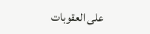على العقوبات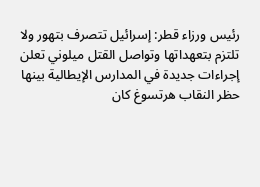رئيس ورزاء قطر: إسرائيل تتصرف بتهور ولا تلتزم بتعهداتها وتواصل القتل ميلوني تعلن إجراءات جديدة في المدارس الإيطالية بينها حظر النقاب هرتسوغ كان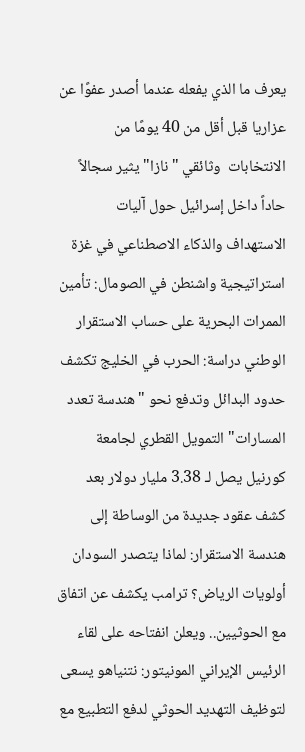يعرف ما الذي يفعله عندما أصدر عفوًا عن عزاريا قبل أقل من 40 يومًا من الانتخابات  وثائقي "نازا" يثير سجالاً حاداً داخل إسرائيل حول آليات الاستهداف والذكاء الاصطناعي في غزة استراتيجية واشنطن في الصومال: تأمين الممرات البحرية على حساب الاستقرار الوطني دراسة: الحرب في الخليج تكشف حدود البدائل وتدفع نحو "هندسة تعدد المسارات" التمويل القطري لجامعة كورنيل يصل لـ 3.38 مليار دولار بعد كشف عقود جديدة من الوساطة إلى هندسة الاستقرار: لماذا يتصدر السودان أولويات الرياض؟ ترامب يكشف عن اتفاق مع الحوثيين.. ويعلن انفتاحه على لقاء الرئيس الإيراني المونيتور: نتنياهو يسعى لتوظيف التهديد الحوثي لدفع التطبيع مع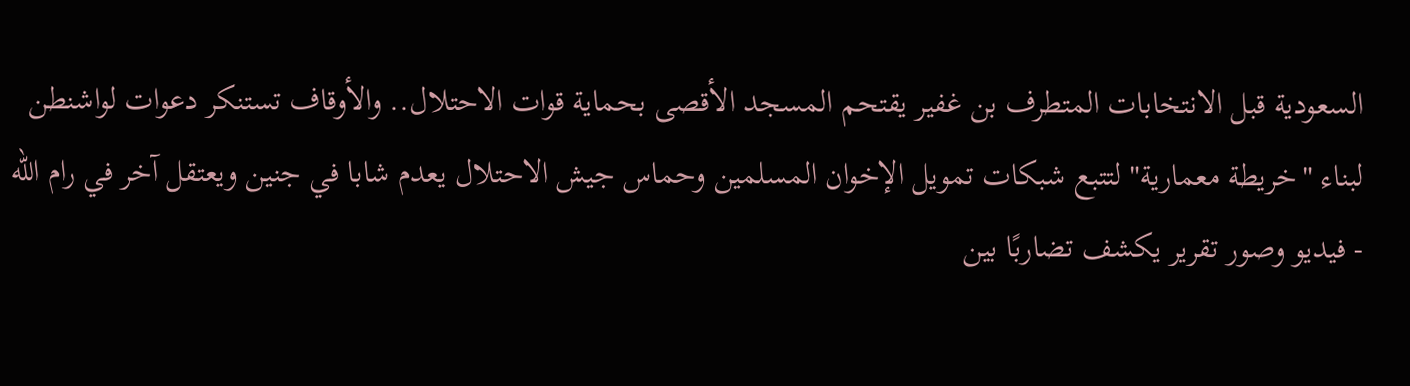السعودية قبل الانتخابات المتطرف بن غفير يقتحم المسجد الأقصى بحماية قوات الاحتلال.. والأوقاف تستنكر دعوات لواشنطن لبناء "خريطة معمارية" لتتبع شبكات تمويل الإخوان المسلمين وحماس جيش الاحتلال يعدم شابا في جنين ويعتقل آخر في رام الله - فيديو وصور تقرير يكشف تضاربًا بين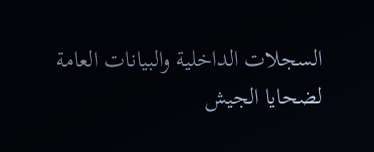السجلات الداخلية والبيانات العامة لضحايا الجيش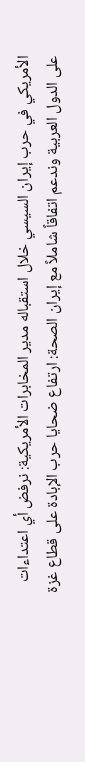الأمريكي في حرب إيران السيسي خلال استقباله مدير المخابرات الأمريكية: نرفض أي اعتداءات على الدول العربية وندعم اتفاقاً شاملاً مع إيران الصحة: ارتفاع ضحايا حرب الإبادة على قطاع غزة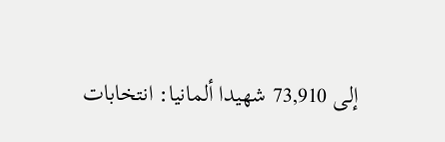إلى 73,910 شهيدا ألمانيا: انتخابات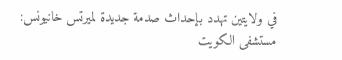في ولايتين تهدد بإحداث صدمة جديدة لميرتس خانيونس: مستشفى الكويت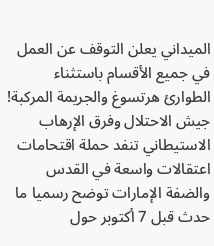الميداني يعلن التوقف عن العمل في جميع الأقسام باستثناء الطوارئ هرتسوغ والجريمة المركبة! جيش الاحتلال وفرق الإرهاب الاستيطاني تنفد حملة اقتحامات اعتقالات واسعة في القدس والضفة الإمارات توضح رسميا ما حدث قبل 7 أكتوبر حول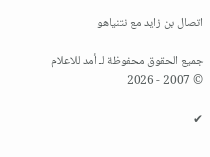اتصال بن زايد مع نتنياهو

جميع الحقوق محفوظة لـ أمد للاعلام © 2007 - 2026

✔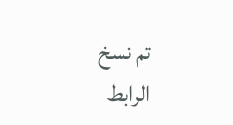تم نسخ الرابط